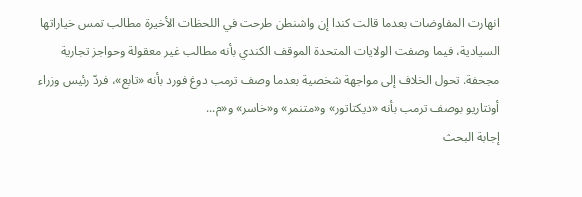انهارت المفاوضات بعدما قالت كندا إن واشنطن طرحت في اللحظات الأخيرة مطالب تمس خياراتها السيادية، فيما وصفت الولايات المتحدة الموقف الكندي بأنه مطالب غير معقولة وحواجز تجارية مجحفة. تحول الخلاف إلى مواجهة شخصية بعدما وصف ترمب دوغ فورد بأنه «تابع»، فردّ رئيس وزراء أونتاريو بوصف ترمب بأنه «ديكتاتور» و«متنمر» و«خاسر» و«م...
إجابة البحث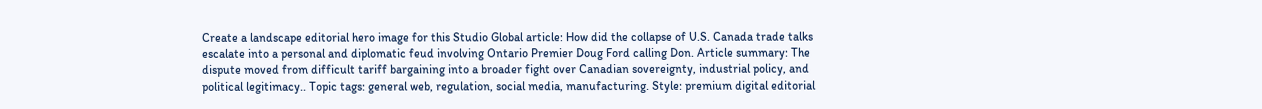Create a landscape editorial hero image for this Studio Global article: How did the collapse of U.S. Canada trade talks escalate into a personal and diplomatic feud involving Ontario Premier Doug Ford calling Don. Article summary: The dispute moved from difficult tariff bargaining into a broader fight over Canadian sovereignty, industrial policy, and political legitimacy.. Topic tags: general web, regulation, social media, manufacturing. Style: premium digital editorial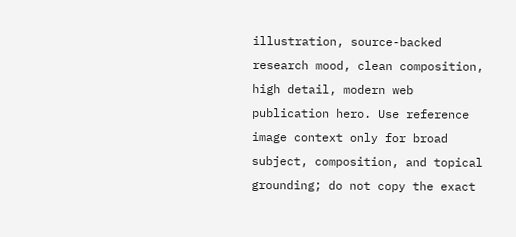illustration, source-backed research mood, clean composition, high detail, modern web publication hero. Use reference image context only for broad subject, composition, and topical grounding; do not copy the exact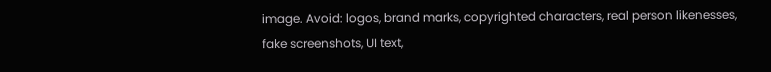image. Avoid: logos, brand marks, copyrighted characters, real person likenesses, fake screenshots, UI text,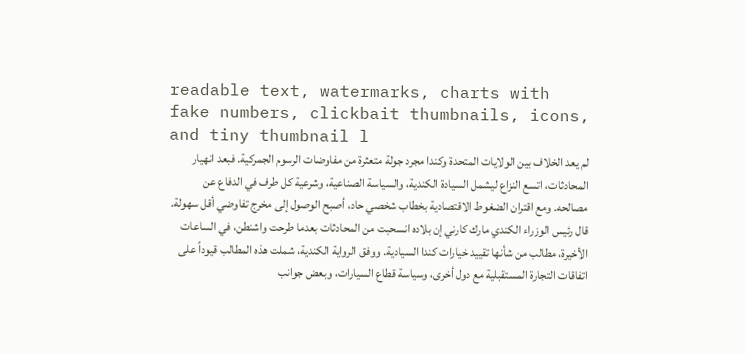readable text, watermarks, charts with fake numbers, clickbait thumbnails, icons, and tiny thumbnail l
لم يعد الخلاف بين الولايات المتحدة وكندا مجرد جولة متعثرة من مفاوضات الرسوم الجمركية. فبعد انهيار المحادثات، اتسع النزاع ليشمل السيادة الكندية، والسياسة الصناعية، وشرعية كل طرف في الدفاع عن مصالحه. ومع اقتران الضغوط الاقتصادية بخطاب شخصي حاد، أصبح الوصول إلى مخرج تفاوضي أقل سهولة.
قال رئيس الوزراء الكندي مارك كارني إن بلاده انسحبت من المحادثات بعدما طرحت واشنطن، في الساعات الأخيرة، مطالب من شأنها تقييد خيارات كندا السيادية. ووفق الرواية الكندية، شملت هذه المطالب قيوداً على اتفاقات التجارة المستقبلية مع دول أخرى، وسياسة قطاع السيارات، وبعض جوانب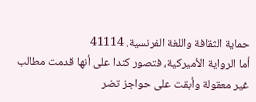حماية الثقافة واللغة الفرنسية. 41114
أما الرواية الأميركية، فتصور كندا على أنها قدمت مطالب غير معقولة وأبقت على حواجز تضر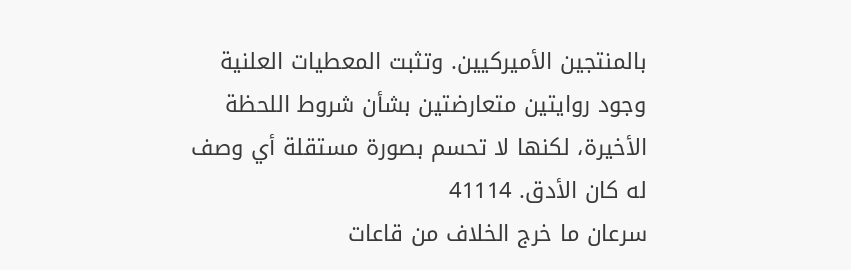بالمنتجين الأميركيين. وتثبت المعطيات العلنية وجود روايتين متعارضتين بشأن شروط اللحظة الأخيرة، لكنها لا تحسم بصورة مستقلة أي وصف له كان الأدق. 41114
سرعان ما خرج الخلاف من قاعات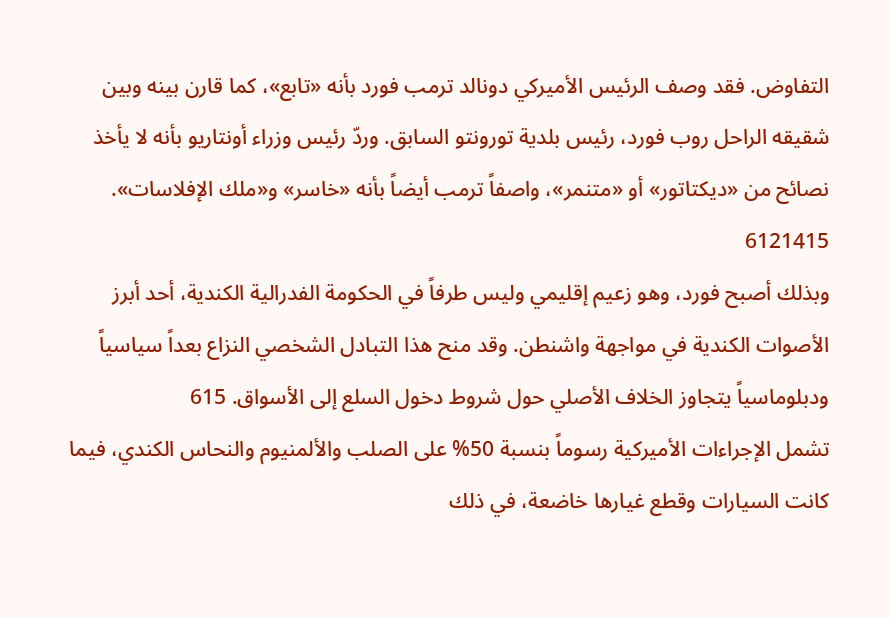التفاوض. فقد وصف الرئيس الأميركي دونالد ترمب فورد بأنه «تابع»، كما قارن بينه وبين شقيقه الراحل روب فورد، رئيس بلدية تورونتو السابق. وردّ رئيس وزراء أونتاريو بأنه لا يأخذ نصائح من «ديكتاتور» أو «متنمر»، واصفاً ترمب أيضاً بأنه «خاسر» و«ملك الإفلاسات». 6121415
وبذلك أصبح فورد، وهو زعيم إقليمي وليس طرفاً في الحكومة الفدرالية الكندية، أحد أبرز الأصوات الكندية في مواجهة واشنطن. وقد منح هذا التبادل الشخصي النزاع بعداً سياسياً ودبلوماسياً يتجاوز الخلاف الأصلي حول شروط دخول السلع إلى الأسواق. 615
تشمل الإجراءات الأميركية رسوماً بنسبة 50% على الصلب والألمنيوم والنحاس الكندي، فيما كانت السيارات وقطع غيارها خاضعة، في ذلك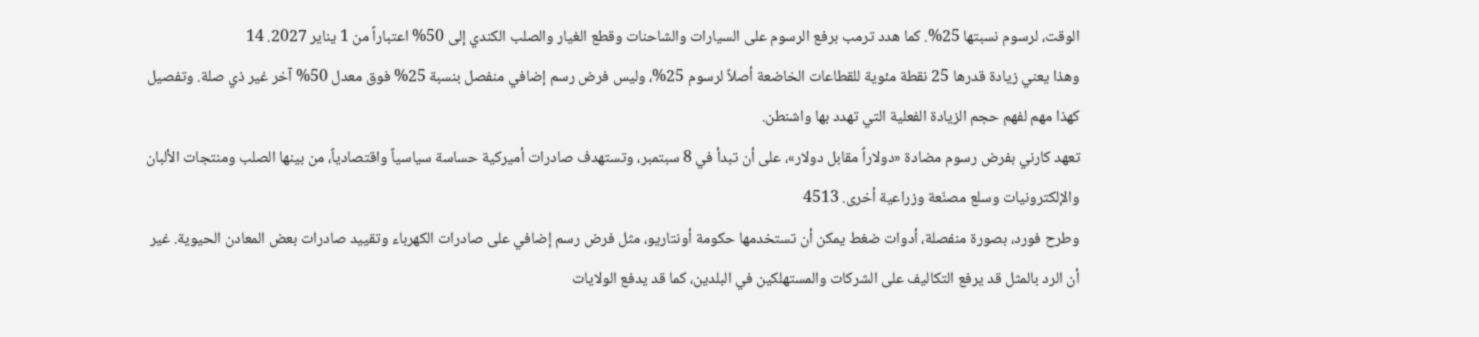الوقت، لرسوم نسبتها 25%. كما هدد ترمب برفع الرسوم على السيارات والشاحنات وقطع الغيار والصلب الكندي إلى 50% اعتباراً من 1 يناير 2027. 14
وهذا يعني زيادة قدرها 25 نقطة مئوية للقطاعات الخاضعة أصلاً لرسوم 25%، وليس فرض رسم إضافي منفصل بنسبة 25% فوق معدل 50% آخر غير ذي صلة. وتفصيل كهذا مهم لفهم حجم الزيادة الفعلية التي تهدد بها واشنطن.
تعهد كارني بفرض رسوم مضادة «دولاراً مقابل دولار»، على أن تبدأ في 8 سبتمبر، وتستهدف صادرات أميركية حساسة سياسياً واقتصادياً، من بينها الصلب ومنتجات الألبان والإلكترونيات وسلع مصنّعة وزراعية أخرى. 4513
وطرح فورد، بصورة منفصلة، أدوات ضغط يمكن أن تستخدمها حكومة أونتاريو، مثل فرض رسم إضافي على صادرات الكهرباء وتقييد صادرات بعض المعادن الحيوية. غير أن الرد بالمثل قد يرفع التكاليف على الشركات والمستهلكين في البلدين، كما قد يدفع الولايات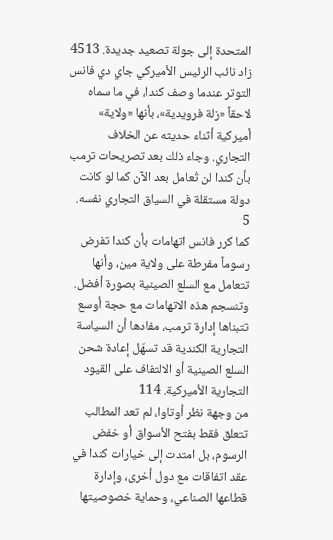المتحدة إلى جولة تصعيد جديدة. 4513
زاد نائب الرئيس الأميركي جاي دي فانس التوتر عندما وصف كندا، في ما سماه لاحقاً «زلة فرويدية»، بأنها «ولاية» أميركية أثناء حديثه عن الخلاف التجاري. وجاء ذلك بعد تصريحات ترمب بأن كندا لن تُعامل بعد الآن كما لو كانت دولة مستقلة في السياق التجاري نفسه. 5
كما كرر فانس اتهامات بأن كندا تفرض رسوماً مفرطة على ولاية مين، وأنها تتعامل مع السلع الصينية بصورة أفضل. وتنسجم هذه الاتهامات مع حجة أوسع تتبناها إدارة ترمب، مفادها أن السياسة التجارية الكندية قد تسهّل إعادة شحن السلع الصينية أو الالتفاف على القيود التجارية الأميركية. 114
من وجهة نظر أوتاوا، لم تعد المطالب تتعلق فقط بفتح الأسواق أو خفض الرسوم، بل امتدت إلى خيارات كندا في عقد اتفاقات مع دول أخرى، وإدارة قطاعها الصناعي، وحماية خصوصيتها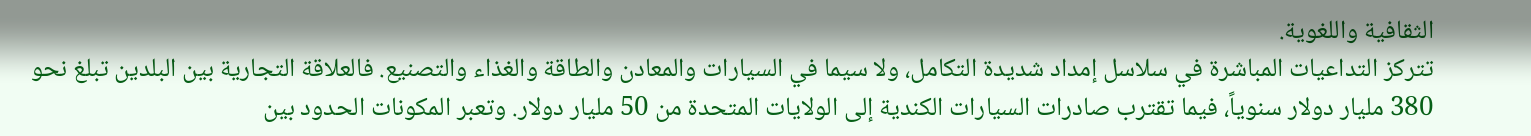الثقافية واللغوية.
تتركز التداعيات المباشرة في سلاسل إمداد شديدة التكامل، ولا سيما في السيارات والمعادن والطاقة والغذاء والتصنيع. فالعلاقة التجارية بين البلدين تبلغ نحو 380 مليار دولار سنوياً، فيما تقترب صادرات السيارات الكندية إلى الولايات المتحدة من 50 مليار دولار. وتعبر المكونات الحدود بين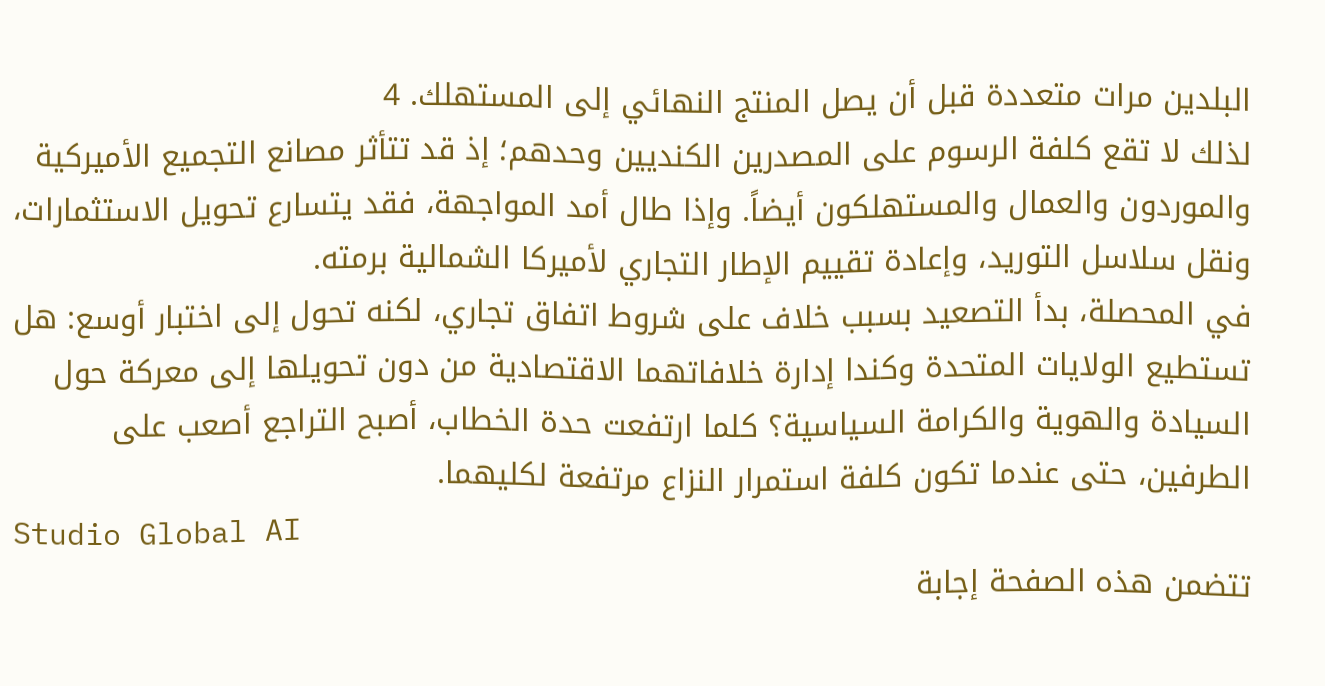البلدين مرات متعددة قبل أن يصل المنتج النهائي إلى المستهلك. 4
لذلك لا تقع كلفة الرسوم على المصدرين الكنديين وحدهم؛ إذ قد تتأثر مصانع التجميع الأميركية والموردون والعمال والمستهلكون أيضاً. وإذا طال أمد المواجهة، فقد يتسارع تحويل الاستثمارات، ونقل سلاسل التوريد، وإعادة تقييم الإطار التجاري لأميركا الشمالية برمته.
في المحصلة، بدأ التصعيد بسبب خلاف على شروط اتفاق تجاري، لكنه تحول إلى اختبار أوسع: هل تستطيع الولايات المتحدة وكندا إدارة خلافاتهما الاقتصادية من دون تحويلها إلى معركة حول السيادة والهوية والكرامة السياسية؟ كلما ارتفعت حدة الخطاب، أصبح التراجع أصعب على الطرفين، حتى عندما تكون كلفة استمرار النزاع مرتفعة لكليهما.
Studio Global AI
تتضمن هذه الصفحة إجابة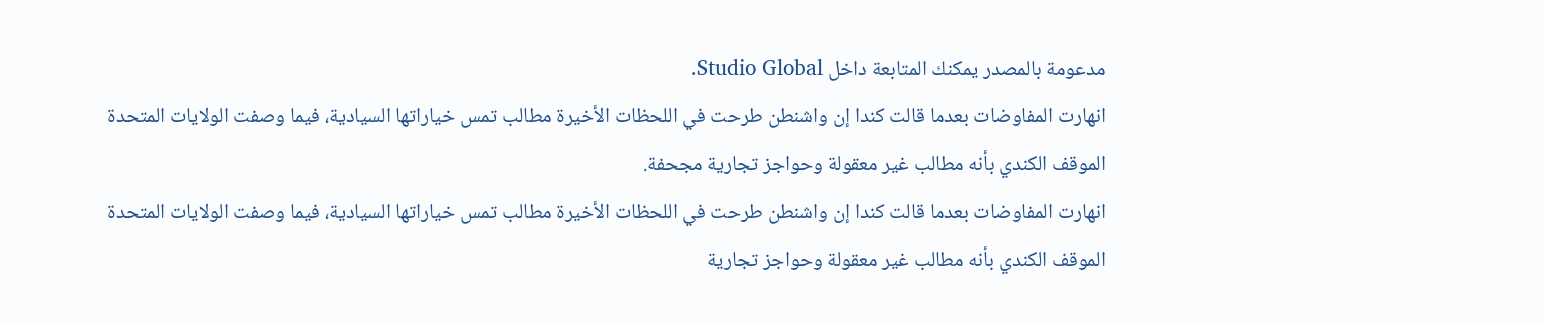مدعومة بالمصدر يمكنك المتابعة داخل Studio Global.
انهارت المفاوضات بعدما قالت كندا إن واشنطن طرحت في اللحظات الأخيرة مطالب تمس خياراتها السيادية، فيما وصفت الولايات المتحدة الموقف الكندي بأنه مطالب غير معقولة وحواجز تجارية مجحفة.
انهارت المفاوضات بعدما قالت كندا إن واشنطن طرحت في اللحظات الأخيرة مطالب تمس خياراتها السيادية، فيما وصفت الولايات المتحدة الموقف الكندي بأنه مطالب غير معقولة وحواجز تجارية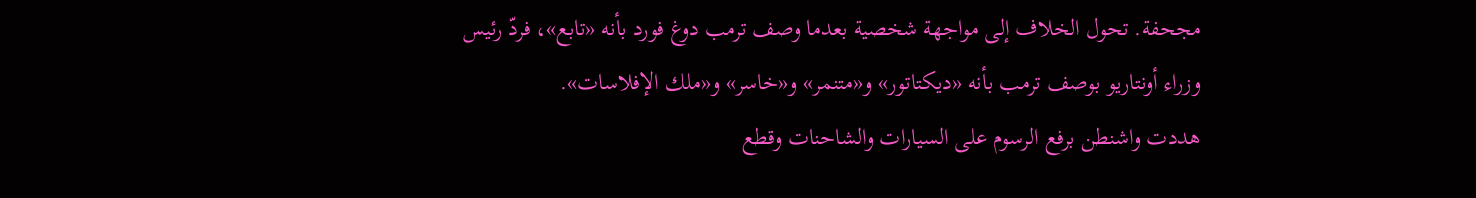مجحفة. تحول الخلاف إلى مواجهة شخصية بعدما وصف ترمب دوغ فورد بأنه «تابع»، فردّ رئيس وزراء أونتاريو بوصف ترمب بأنه «ديكتاتور» و«متنمر» و«خاسر» و«ملك الإفلاسات».
هددت واشنطن برفع الرسوم على السيارات والشاحنات وقطع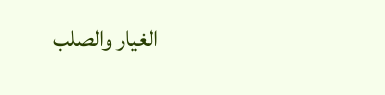الغيار والصلب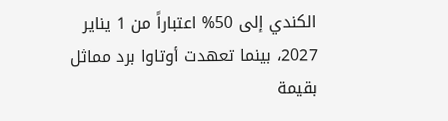الكندي إلى 50% اعتباراً من 1 يناير 2027، بينما تعهدت أوتاوا برد مماثل بقيمة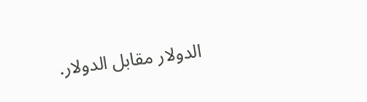الدولار مقابل الدولار.